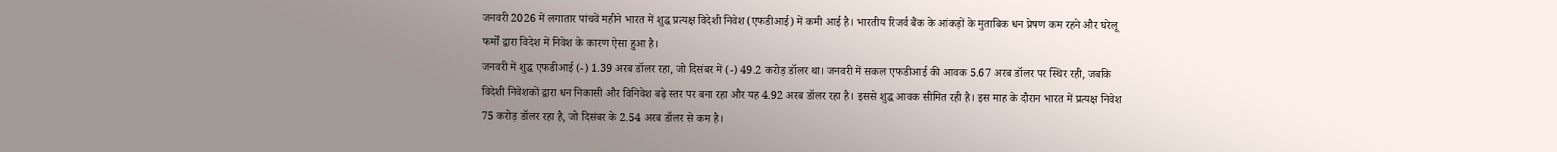जनवरी 2026 में लगातार पांचवें महीने भारत में शुद्ध प्रत्यक्ष विदेशी निवेश(एफडीआई) में कमी आई है। भारतीय रिजर्व बैंक के आंकड़ों के मुताबिक धन प्रेषण कम रहने और घरेलू फर्मों द्वारा विदेश में निवेश के कारण ऐसा हुआ है।
जनवरी में शुद्ध एफडीआई (-) 1.39 अरब डॉलर रहा, जो दिसंबर में (-) 49.2 करोड़ डॉलर था। जनवरी में सकल एफडीआई की आवक 5.67 अरब डॉलर पर स्थिर रही, जबकि विदेशी निवेशकों द्वारा धन निकासी और विनिवेश बढ़े स्तर पर बना रहा और यह 4.92 अरब डॉलर रहा है। इससे शुद्ध आवक सीमित रही है। इस माह के दौरान भारत में प्रत्यक्ष निवेश 75 करोड़ डॉलर रहा है, जो दिसंबर के 2.54 अरब डॉलर से कम है।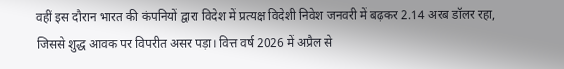वहीं इस दौरान भारत की कंपनियों द्वारा विदेश में प्रत्यक्ष विदेशी निवेश जनवरी में बढ़कर 2.14 अरब डॉलर रहा, जिससे शुद्ध आवक पर विपरीत असर पड़ा। वित्त वर्ष 2026 में अप्रैल से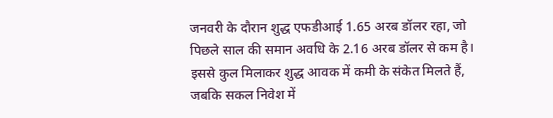जनवरी के दौरान शुद्ध एफडीआई 1.65 अरब डॉलर रहा, जो पिछले साल की समान अवधि के 2.16 अरब डॉलर से कम है। इससे कुल मिलाकर शुद्ध आवक में कमी के संकेत मिलते हैं, जबकि सकल निवेश में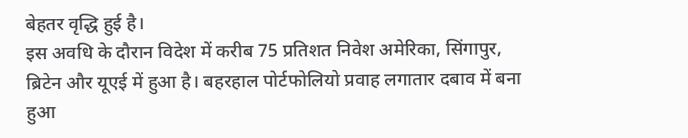बेहतर वृद्धि हुई है।
इस अवधि के दौरान विदेश में करीब 75 प्रतिशत निवेश अमेरिका, सिंगापुर, ब्रिटेन और यूएई में हुआ है। बहरहाल पोर्टफोलियो प्रवाह लगातार दबाव में बना हुआ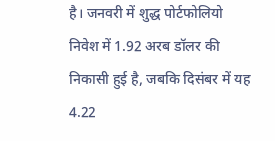है। जनवरी में शुद्ध पोर्टफोलियो निवेश में 1.92 अरब डॉलर की निकासी हुई है, जबकि दिसंबर में यह 4.22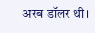अरब डॉलर थी।